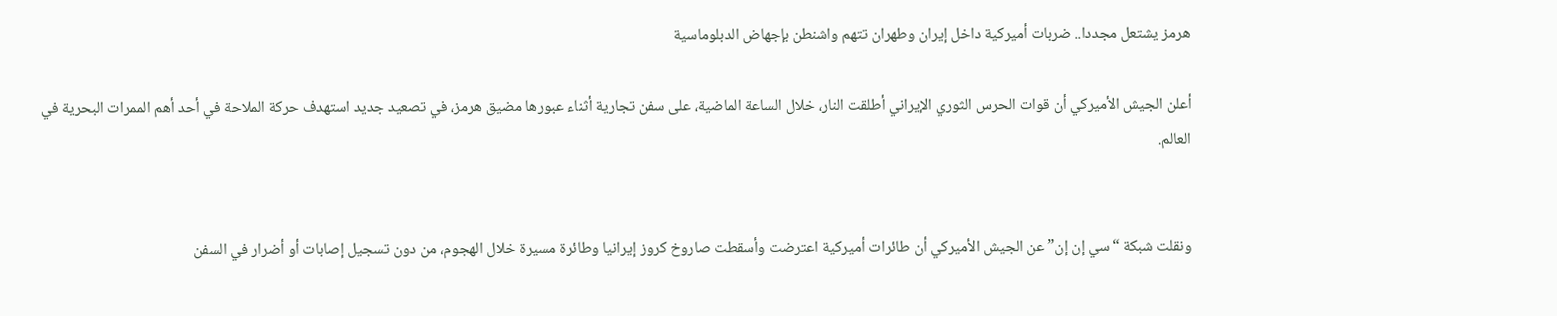هرمز يشتعل مجددا.. ضربات أميركية داخل إيران وطهران تتهم واشنطن بإجهاض الدبلوماسية

أعلن الجيش الأميركي أن قوات الحرس الثوري الإيراني أطلقت النار، خلال الساعة الماضية، على سفن تجارية أثناء عبورها مضيق هرمز، في تصعيد جديد استهدف حركة الملاحة في أحد أهم الممرات البحرية في العالم.


ونقلت شبكة “سي إن إن” عن الجيش الأميركي أن طائرات أميركية اعترضت وأسقطت صاروخ كروز إيرانيا وطائرة مسيرة خلال الهجوم، من دون تسجيل إصابات أو أضرار في السفن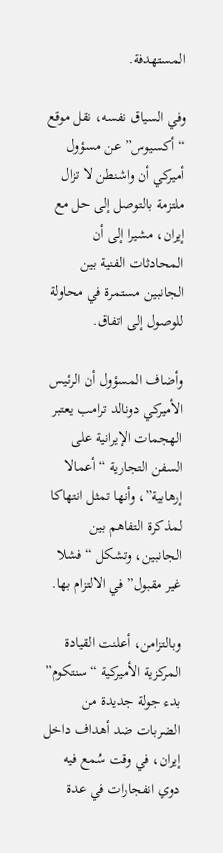المستهدفة.

وفي السياق نفسه، نقل موقع “أكسيوس” عن مسؤول أميركي أن واشنطن لا تزال ملتزمة بالتوصل إلى حل مع إيران، مشيرا إلى أن المحادثات الفنية بين الجانبين مستمرة في محاولة للوصول إلى اتفاق.

وأضاف المسؤول أن الرئيس الأميركي دونالد ترامب يعتبر الهجمات الإيرانية على السفن التجارية “أعمالا إرهابية”، وأنها تمثل انتهاكا لمذكرة التفاهم بين الجانبين، وتشكل “فشلا غير مقبول” في الالتزام بها.

وبالتزامن، أعلنت القيادة المركزية الأميركية “سنتكوم” بدء جولة جديدة من الضربات ضد أهداف داخل إيران، في وقت سُمع فيه دوي انفجارات في عدة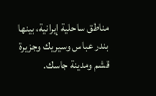مناطق ساحلية إيرانية، بينها بندر عباس وسيريك وجزيرة قشم ومدينة جاسك.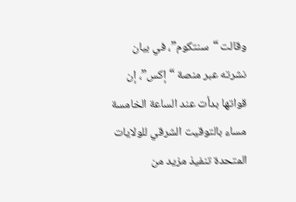وقالت “سنتكوم”، في بيان نشرته عبر منصة “إكس”، إن قواتها بدأت عند الساعة الخامسة مساء بالتوقيت الشرقي للولايات المتحدة تنفيذ مزيد من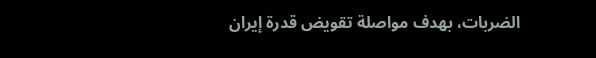الضربات، بهدف مواصلة تقويض قدرة إيران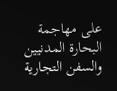على مهاجمة البحارة المدنيين والسفن التجارية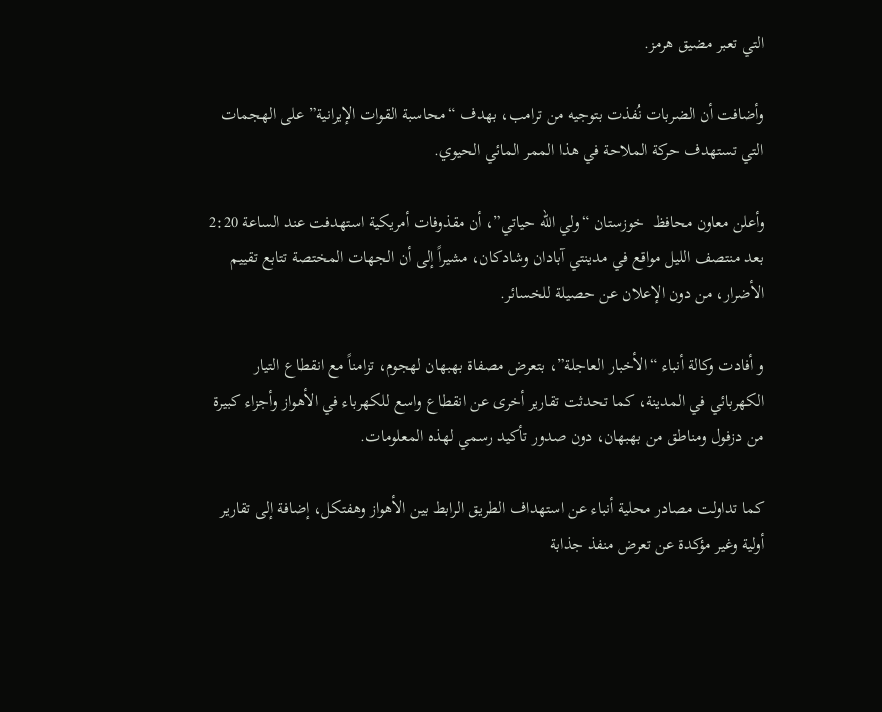التي تعبر مضيق هرمز.

وأضافت أن الضربات نُفذت بتوجيه من ترامب، بهدف “محاسبة القوات الإيرانية” على الهجمات التي تستهدف حركة الملاحة في هذا الممر المائي الحيوي.

وأعلن معاون محافظ  خوزستان “ولي الله حياتي”، أن مقذوفات أمريكية استهدفت عند الساعة 2:20 بعد منتصف الليل مواقع في مدينتي آبادان وشادكان، مشيراً إلى أن الجهات المختصة تتابع تقييم الأضرار، من دون الإعلان عن حصيلة للخسائر.

و أفادت وكالة أنباء “الأخبار العاجلة”، بتعرض مصفاة بهبهان لهجوم، تزامناً مع انقطاع التيار الكهربائي في المدينة، كما تحدثت تقارير أخرى عن انقطاع واسع للكهرباء في الأهواز وأجزاء كبيرة من دزفول ومناطق من بهبهان، دون صدور تأكيد رسمي لهذه المعلومات.

كما تداولت مصادر محلية أنباء عن استهداف الطريق الرابط بين الأهواز وهفتكل، إضافة إلى تقارير أولية وغير مؤكدة عن تعرض منفذ جذابة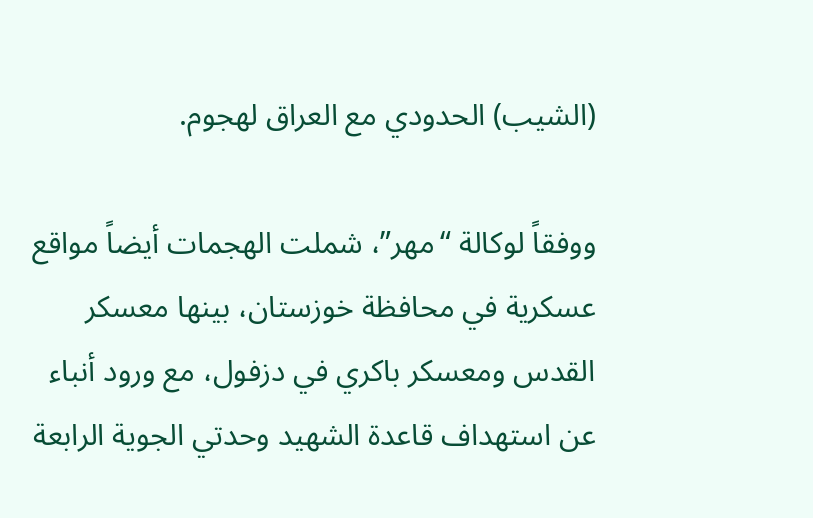(الشيب) الحدودي مع العراق لهجوم.

ووفقاً لوكالة “مهر”، شملت الهجمات أيضاً مواقع عسكرية في محافظة خوزستان، بينها معسكر القدس ومعسكر باكري في دزفول، مع ورود أنباء عن استهداف قاعدة الشهيد وحدتي الجوية الرابعة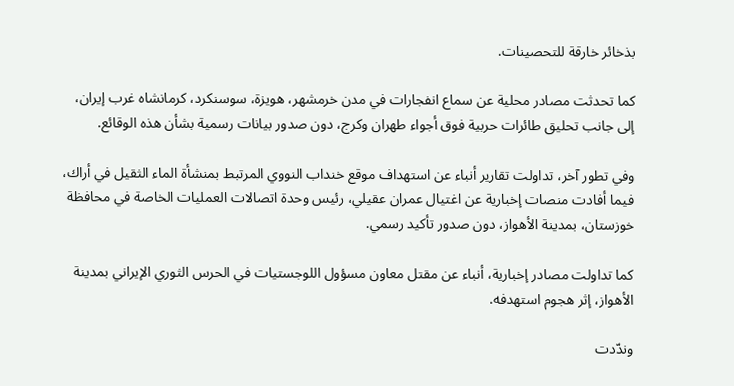بذخائر خارقة للتحصينات.

كما تحدثت مصادر محلية عن سماع انفجارات في مدن خرمشهر، هويزة، سوسنكرد، كرمانشاه غرب إيران، إلى جانب تحليق طائرات حربية فوق أجواء طهران وكرج، دون صدور بيانات رسمية بشأن هذه الوقائع.

وفي تطور آخر، تداولت تقارير أنباء عن استهداف موقع خنداب النووي المرتبط بمنشأة الماء الثقيل في أراك، فيما أفادت منصات إخبارية عن اغتيال عمران عقيلي، رئيس وحدة اتصالات العمليات الخاصة في محافظة خوزستان، بمدينة الأهواز، دون صدور تأكيد رسمي.

كما تداولت مصادر إخبارية، أنباء عن مقتل معاون مسؤول اللوجستيات في الحرس الثوري الإيراني بمدينة الأهواز، إثر هجوم استهدفه.

وندّدت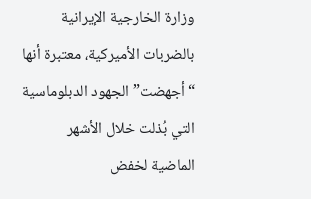وزارة الخارجية الإيرانية بالضربات الأميركية، معتبرة أنها “أجهضت” الجهود الدبلوماسية التي بُذلت خلال الأشهر الماضية لخفض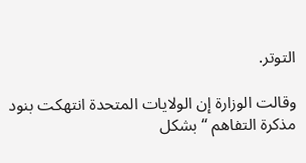التوتر.

وقالت الوزارة إن الولايات المتحدة انتهكت بنود مذكرة التفاهم “بشكل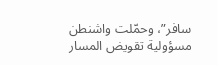سافر”، وحمّلت واشنطن مسؤولية تقويض المسار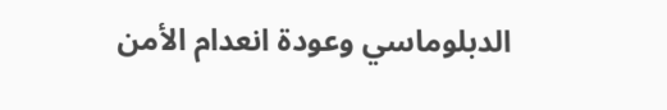الدبلوماسي وعودة انعدام الأمن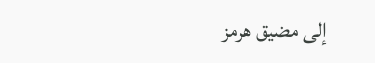إلى مضيق هرمز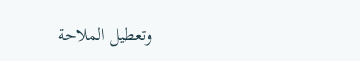وتعطيل الملاحة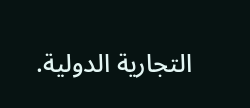التجارية الدولية.